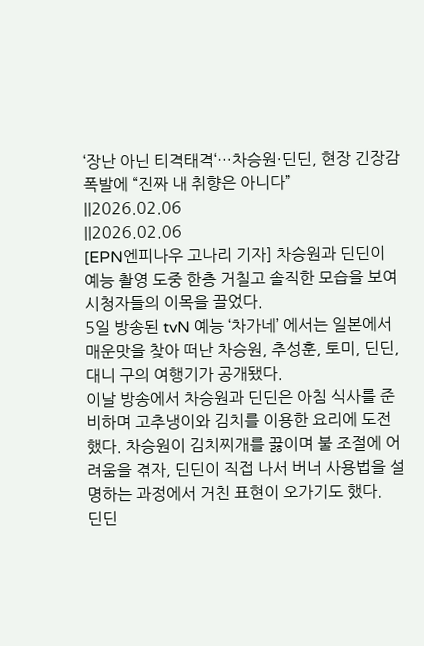‘장난 아닌 티격태격‘…차승원·딘딘, 현장 긴장감 폭발에 “진짜 내 취향은 아니다”
||2026.02.06
||2026.02.06
[EPN엔피나우 고나리 기자] 차승원과 딘딘이 예능 촬영 도중 한층 거칠고 솔직한 모습을 보여 시청자들의 이목을 끌었다.
5일 방송된 tvN 예능 ‘차가네’ 에서는 일본에서 매운맛을 찾아 떠난 차승원, 추성훈, 토미, 딘딘, 대니 구의 여행기가 공개됐다.
이날 방송에서 차승원과 딘딘은 아침 식사를 준비하며 고추냉이와 김치를 이용한 요리에 도전했다. 차승원이 김치찌개를 끓이며 불 조절에 어려움을 겪자, 딘딘이 직접 나서 버너 사용법을 설명하는 과정에서 거친 표현이 오가기도 했다.
딘딘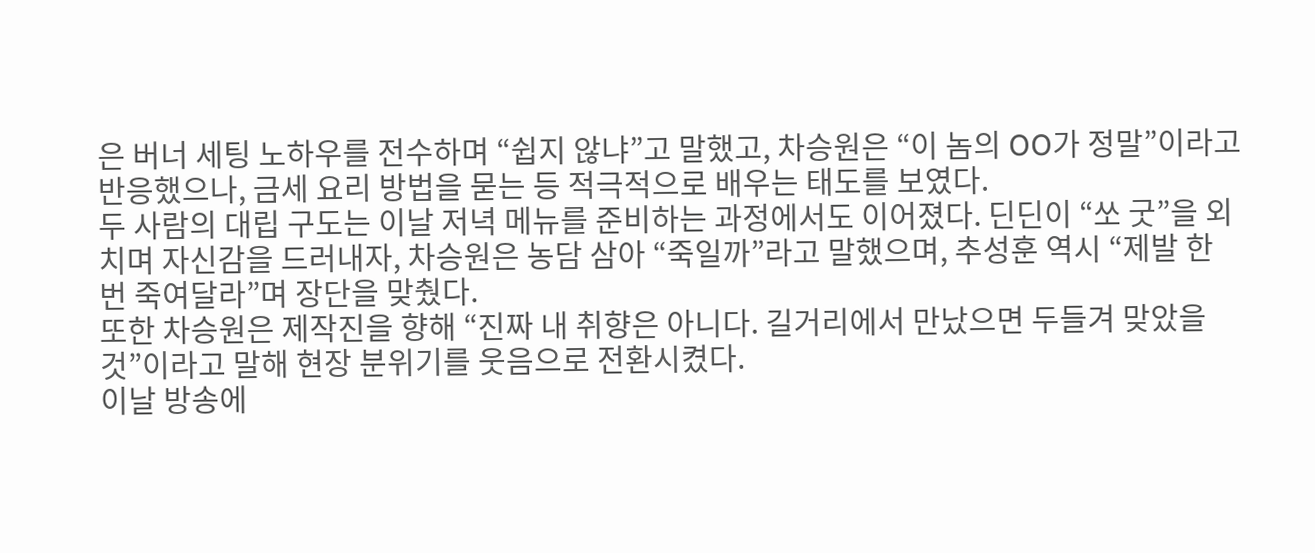은 버너 세팅 노하우를 전수하며 “쉽지 않냐”고 말했고, 차승원은 “이 놈의 OO가 정말”이라고 반응했으나, 금세 요리 방법을 묻는 등 적극적으로 배우는 태도를 보였다.
두 사람의 대립 구도는 이날 저녁 메뉴를 준비하는 과정에서도 이어졌다. 딘딘이 “쏘 굿”을 외치며 자신감을 드러내자, 차승원은 농담 삼아 “죽일까”라고 말했으며, 추성훈 역시 “제발 한 번 죽여달라”며 장단을 맞췄다.
또한 차승원은 제작진을 향해 “진짜 내 취향은 아니다. 길거리에서 만났으면 두들겨 맞았을 것”이라고 말해 현장 분위기를 웃음으로 전환시켰다.
이날 방송에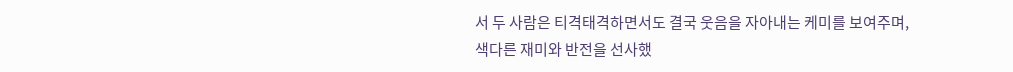서 두 사람은 티격태격하면서도 결국 웃음을 자아내는 케미를 보여주며, 색다른 재미와 반전을 선사했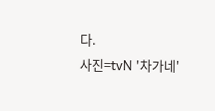다.
사진=tvN '차가네'